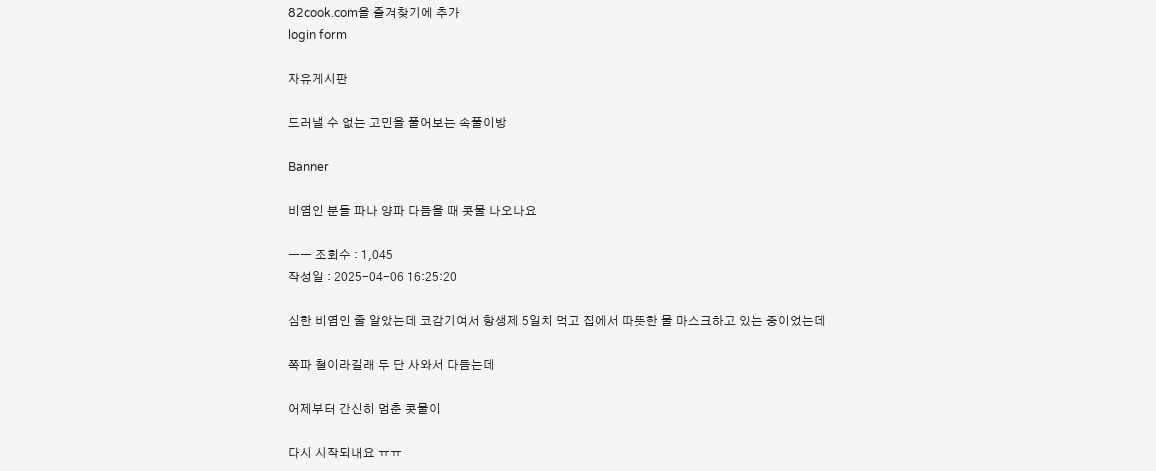82cook.com을 즐겨찾기에 추가
login form

자유게시판

드러낼 수 없는 고민을 풀어보는 속풀이방

Banner

비염인 분들 파나 양파 다듬을 때 콧물 나오나요

ㅡㅡ 조회수 : 1,045
작성일 : 2025-04-06 16:25:20

심한 비염인 줄 알았는데 코감기여서 항생제 5일치 먹고 집에서 따뜻한 물 마스크하고 있는 중이었는데

쪽파 철이라길래 두 단 사와서 다듬는데

어제부터 간신히 멈춘 콧물이

다시 시작되내요 ㅠㅠ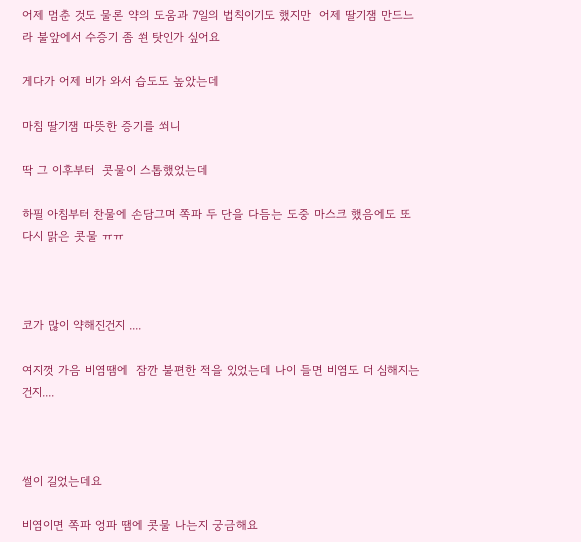어제 멈춘 것도 물론 약의 도움과 7일의 법칙이기도 했지만  어제 딸기잼 만드느라 불앞에서 수증기 좀 쐰 탓인가 싶어요

게다가 어제 비가 와서 습도도 높았는데

마침 딸기잼 따뜻한 증기를 쐬니

딱 그 이후부터  콧물이 스톱했었는데

하필 아침부터 찬물에 손담그며 쪽파 두 단을 다듬는 도중 마스크 했음에도 또다시 맑은 콧물 ㅠㅠ



코가 많이 약해진건지 ....

여지껏 가음 비염땜에  잠깐 불편한 적을 있었는데 나이 들면 비염도 더 심해지는건지....



썰이 길었는데요

비염이면 쪽파 엉파 땜에 콧물 나는지 궁금해요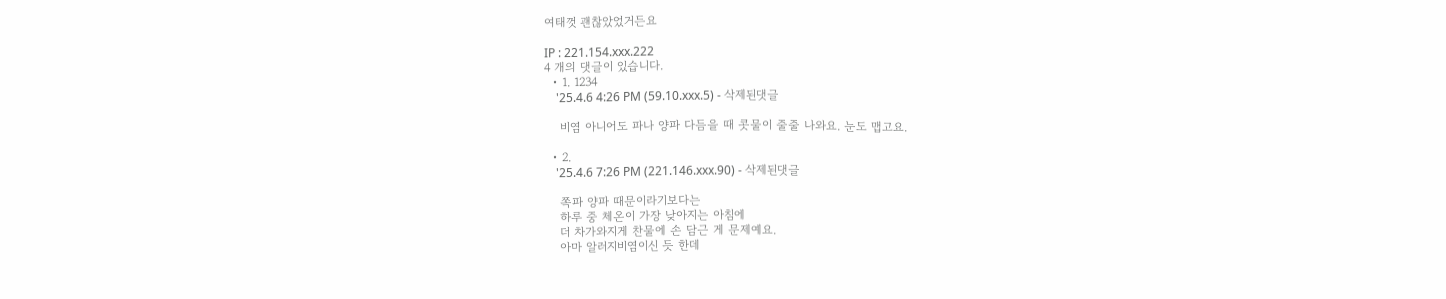여태껏 괜찮았었거든요

IP : 221.154.xxx.222
4 개의 댓글이 있습니다.
  • 1. 1234
    '25.4.6 4:26 PM (59.10.xxx.5) - 삭제된댓글

    비염 아니어도 파나 양파 다듬을 때 콧물이 줄줄 나와요. 눈도 맵고요.

  • 2.
    '25.4.6 7:26 PM (221.146.xxx.90) - 삭제된댓글

    쪽파 양파 때문이라기보다는
    하루 중 체온이 가장 낮아지는 아침에
    더 차가와지게 찬물에 손 담근 게 문제예요.
    아마 알러지비염이신 듯 한데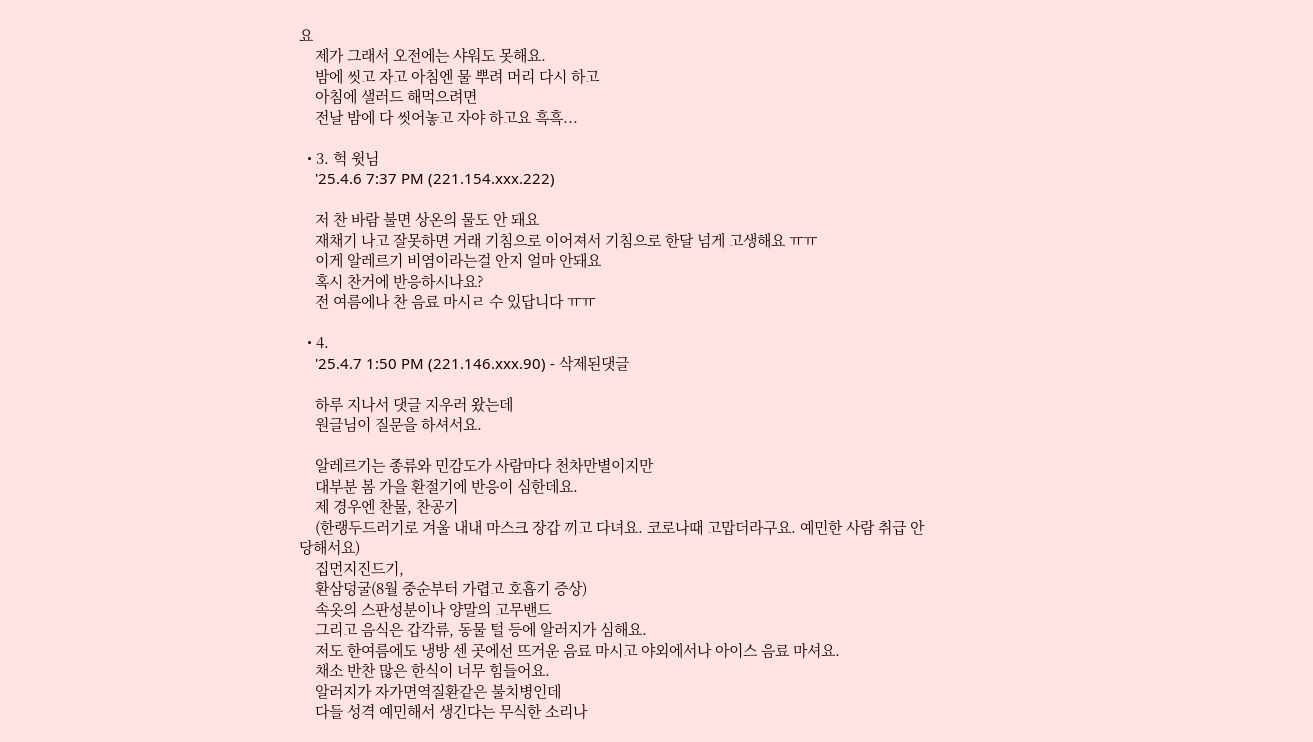요
    제가 그래서 오전에는 샤워도 못해요.
    밤에 씻고 자고 아침엔 물 뿌려 머리 다시 하고
    아침에 샐러드 해먹으려면
    전날 밤에 다 씻어놓고 자야 하고요 흑흑...

  • 3. 헉 윗님
    '25.4.6 7:37 PM (221.154.xxx.222)

    저 찬 바람 불면 상온의 물도 안 돼요
    재채기 나고 잘못하면 거래 기침으로 이어져서 기침으로 한달 넘게 고생해요 ㅠㅠ
    이게 알레르기 비염이라는걸 안지 얼마 안돼요
    혹시 찬거에 반응하시나요?
    전 여름에나 찬 음료 마시ㄹ 수 있답니다 ㅠㅠ

  • 4.
    '25.4.7 1:50 PM (221.146.xxx.90) - 삭제된댓글

    하루 지나서 댓글 지우러 왔는데
    원글님이 질문을 하셔서요.

    알레르기는 종류와 민감도가 사람마다 천차만별이지만
    대부분 봄 가을 환절기에 반응이 심한데요.
    제 경우엔 찬물, 찬공기
    (한랭두드러기로 겨울 내내 마스크 장갑 끼고 다녀요. 코로나때 고맙더라구요. 예민한 사람 취급 안 당해서요)
    집먼지진드기,
    환삼덩굴(8월 중순부터 가렵고 호흡기 증상)
    속옷의 스판성분이나 양말의 고무밴드
    그리고 음식은 갑각류, 동물 털 등에 알러지가 심해요.
    저도 한여름에도 냉방 센 곳에선 뜨거운 음료 마시고 야외에서나 아이스 음료 마셔요.
    채소 반찬 많은 한식이 너무 힘들어요.
    알러지가 자가면역질환같은 불치병인데
    다들 성격 예민해서 생긴다는 무식한 소리나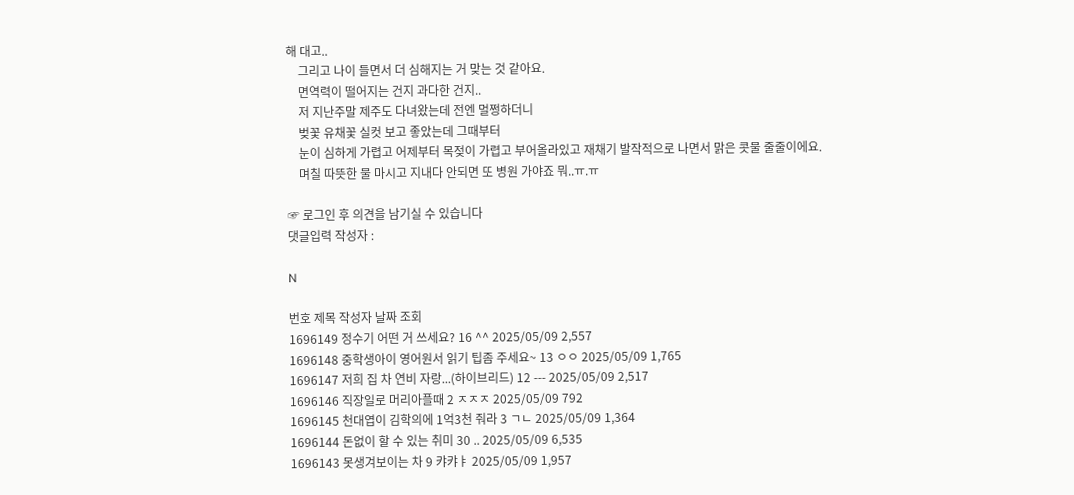해 대고..
    그리고 나이 들면서 더 심해지는 거 맞는 것 같아요.
    면역력이 떨어지는 건지 과다한 건지..
    저 지난주말 제주도 다녀왔는데 전엔 멀쩡하더니
    벚꽃 유채꽃 실컷 보고 좋았는데 그때부터
    눈이 심하게 가렵고 어제부터 목젖이 가렵고 부어올라있고 재채기 발작적으로 나면서 맑은 콧물 줄줄이에요.
    며칠 따뜻한 물 마시고 지내다 안되면 또 병원 가야죠 뭐..ㅠ.ㅠ

☞ 로그인 후 의견을 남기실 수 있습니다
댓글입력 작성자 :

N

번호 제목 작성자 날짜 조회
1696149 정수기 어떤 거 쓰세요? 16 ^^ 2025/05/09 2,557
1696148 중학생아이 영어원서 읽기 팁좀 주세요~ 13 ㅇㅇ 2025/05/09 1,765
1696147 저희 집 차 연비 자랑...(하이브리드) 12 --- 2025/05/09 2,517
1696146 직장일로 머리아플때 2 ㅈㅈㅈ 2025/05/09 792
1696145 천대엽이 김학의에 1억3천 줘라 3 ㄱㄴ 2025/05/09 1,364
1696144 돈없이 할 수 있는 취미 30 .. 2025/05/09 6,535
1696143 못생겨보이는 차 9 캬캬ㅑ 2025/05/09 1,957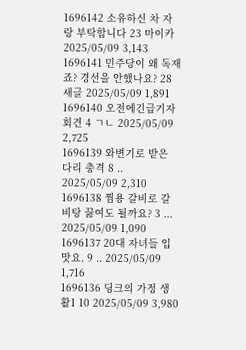1696142 소유하신 차 자랑 부탁합니다 23 마이카 2025/05/09 3,143
1696141 민주당이 왜 독재죠? 경선을 안했나요? 28 새글 2025/05/09 1,891
1696140 오전에긴급기자회견 4 ㄱㄴ 2025/05/09 2,725
1696139 와변기로 받은 다리 충격 8 .. 2025/05/09 2,310
1696138 찜용 갈비로 갈비탕 끓여도 될까요? 3 ... 2025/05/09 1,090
1696137 20대 자녀들 입맛요. 9 .. 2025/05/09 1,716
1696136 딩크의 가정 생활1 10 2025/05/09 3,980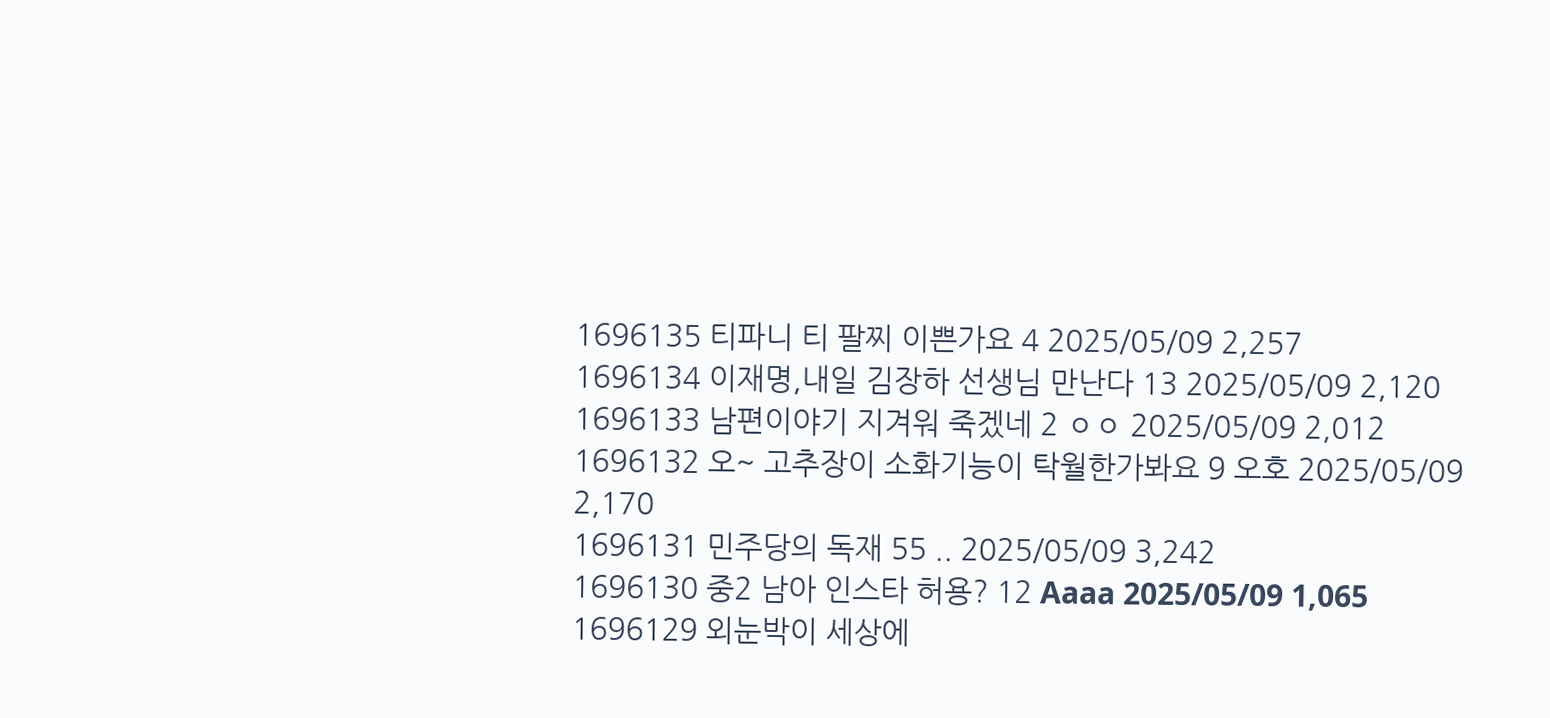1696135 티파니 티 팔찌 이쁜가요 4 2025/05/09 2,257
1696134 이재명,내일 김장하 선생님 만난다 13 2025/05/09 2,120
1696133 남편이야기 지겨워 죽겠네 2 ㅇㅇ 2025/05/09 2,012
1696132 오~ 고추장이 소화기능이 탁월한가봐요 9 오호 2025/05/09 2,170
1696131 민주당의 독재 55 .. 2025/05/09 3,242
1696130 중2 남아 인스타 허용? 12 Aaaa 2025/05/09 1,065
1696129 외눈박이 세상에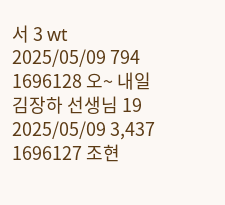서 3 wt 2025/05/09 794
1696128 오~ 내일 김장하 선생님 19 2025/05/09 3,437
1696127 조현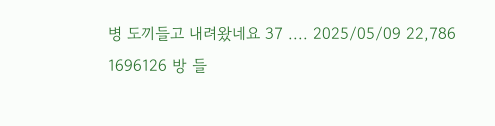병 도끼들고 내려왔네요 37 .... 2025/05/09 22,786
1696126 방 들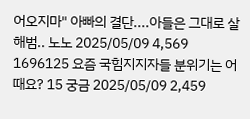어오지마" 아빠의 결단....아들은 그대로 살해범.. 노노 2025/05/09 4,569
1696125 요즘 국힘지지자들 분위기는 어때요? 15 궁금 2025/05/09 2,459